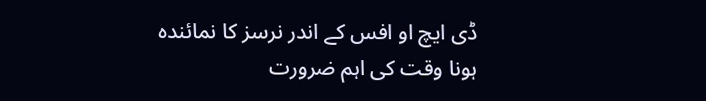ڈی ایچ او افس کے اندر نرسز کا نمائندہ ہونا وقت کی اہم ضرورت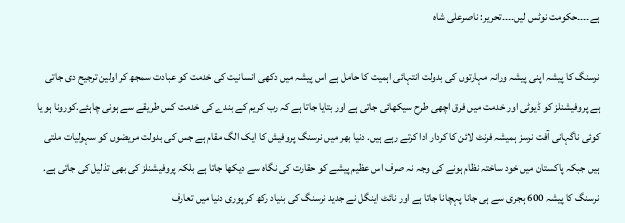ہے۔۔۔۔حکومت نوٹس لیں۔۔۔۔تحریر: ناصرعلی شاہ

نرسنگ کا پیشہ اپنی پیشہ ورانہ مہارتوں کی بدولت انتہائی اہمیت کا حامل ہے اس پیشہ میں دکھی انسانیت کی خدمت کو عبادت سمجھ کر اولین ترجیح دی جاتی ہے پروفیشنلز کو ڈیوٹی اور خدمت میں فرق اچھی طرح سیکھائی جاتی ہے اور بتایا جاتا ہے کہ رب کریم کے بندے کی خدمت کس طریقے سے ہونی چاہئے.کورونا ہو یا کوئی ناگہانی آفت نرسز ہمیشہ فرنٹ لائن کا کردار ادا کرتے رہے ہیں. دنیا بھر میں نرسنگ پروفیش کا ایک الگ مقام ہے جس کی بدولت مریضوں کو سہولیات ملتی ہیں جبکہ پاکستان میں خود ساختہ نظام ہونے کی وجہ نہ صرف اس عظیم پیشے کو حقارت کی نگاہ سے دیکھا جاتا ہے بلکہ پروفیشنلز کی بھی تذلیل کی جاتی ہے.
نرسنگ کا پیشہ 600 ہجری سے ہی جانا پہچانا جاتا ہے اور نائٹ اینگل نے جدید نرسنگ کی بنیاد رکھ کر پوری دنیا میں تعارف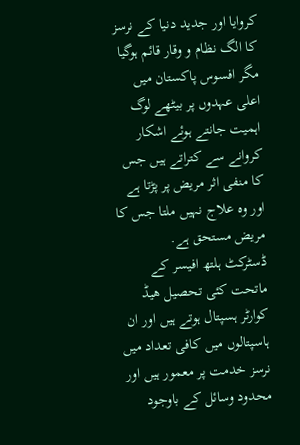کروایا اور جدید دنیا کے نرسز کا الگ نظام و وقار قائم ہوگیا مگر افسوس پاکستان میں اعلی عہدوں پر بیٹھے لوگ اہمیت جانتے ہوئے اشکار کروانے سے کتراتے ہیں جس کا منفی اثر مریض پر پڑتا ہے اور وہ علاج نہیں ملتا جس کا مریض مستحق ہے.
ڈسٹرکٹ ہلتھ افیسر کے ماتحت کئی تحصیل ھیڈ کوارٹر ہسپتال ہوتے ہیں اور ان ہاسپتالوں میں کافی تعداد میں نرسز خدمت پر معمور ہیں اور محدود وسائل کے باوجود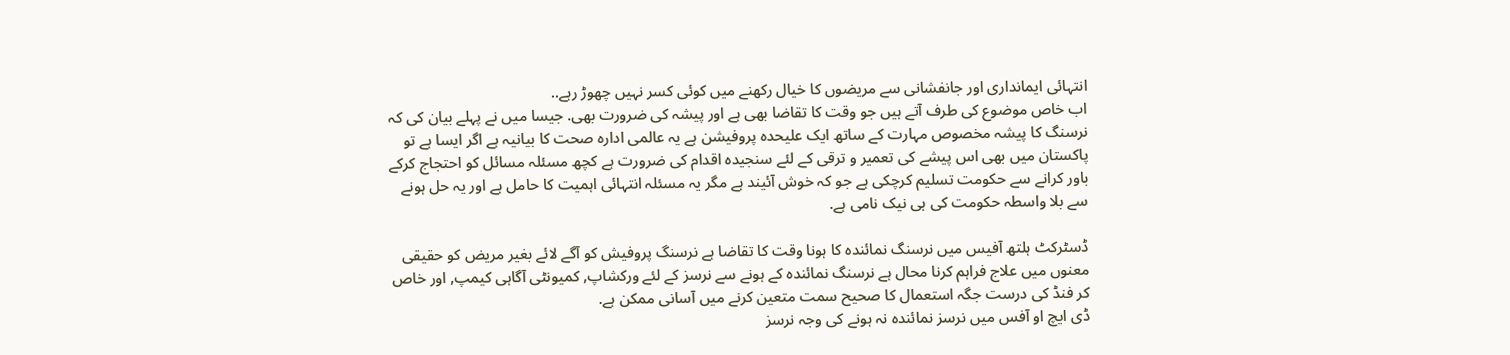انتہائی ایمانداری اور جانفشانی سے مریضوں کا خیال رکھنے میں کوئی کسر نہیں چھوڑ رہے..
اب خاص موضوع کی طرف آتے ہیں جو وقت کا تقاضا بھی ہے اور پیشہ کی ضرورت بھی. جیسا میں نے پہلے بیان کی کہ نرسنگ کا پیشہ مخصوص مہارت کے ساتھ ایک علیحدہ پروفیشن ہے یہ عالمی ادارہ صحت کا بیانیہ ہے اگر ایسا ہے تو پاکستان میں بھی اس پیشے کی تعمیر و ترقی کے لئے سنجیدہ اقدام کی ضرورت ہے کچھ مسئلہ مسائل کو احتجاج کرکے باور کرانے سے حکومت تسلیم کرچکی ہے جو کہ خوش آئیند ہے مگر یہ مسئلہ انتہائی اہمیت کا حامل ہے اور یہ حل ہونے سے بلا واسطہ حکومت کی ہی نیک نامی ہے.

ڈسٹرکٹ ہلتھ آفیس میں نرسنگ نمائندہ کا ہونا وقت کا تقاضا ہے نرسنگ پروفیش کو آگے لائے بغیر مریض کو حقیقی معنوں میں علاج فراہم کرنا محال ہے نرسنگ نمائندہ کے ہونے سے نرسز کے لئے ورکشاپ, کمیونٹی آگاہی کیمپ, اور خاص کر فنڈ کی درست جگہ استعمال کا صحیح سمت متعین کرنے میں آسانی ممکن ہے.
ڈی ایچ او آفس میں نرسز نمائندہ نہ ہونے کی وجہ نرسز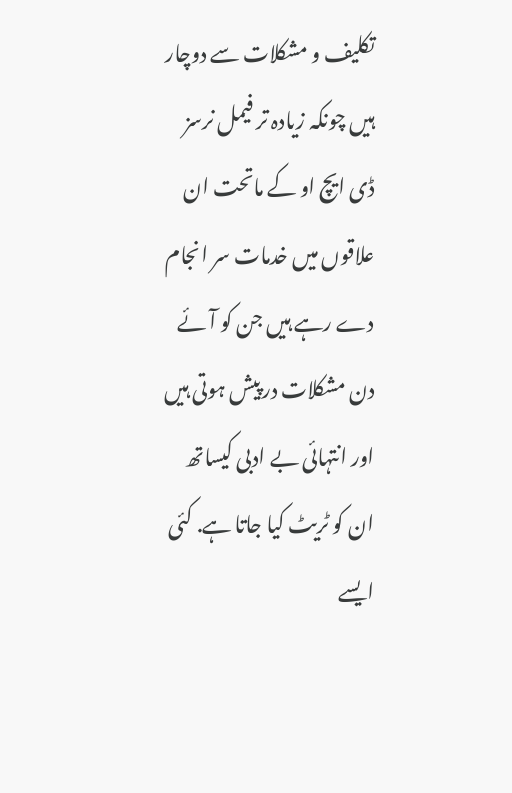تکلیف و مشکلات سے دوچار ہیں چونکہ زیادہ تر فیمل نرسز ڈی ایچ او کے ماتحت ان علاقوں میں خدمات سر انجام دے رہے ہیں جن کو آئے دن مشکلات درپیش ہوتی ہیں اور انتہائی بے ادبی کیساتھ ان کو ٹریٹ کیا جاتا ہے. کئی ایسے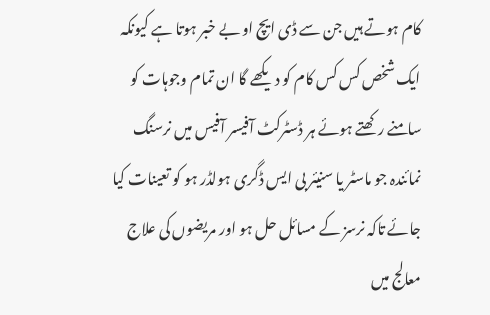کام ہوتے ہیں جن سے ڈی ایچ او بے خبر ہوتا ہے کیونکہ ایک شخص کس کس کام کو دیکھے گا ان تمام وجوہات کو سامنے رکھتے ہوئے ہر ڈسٹرکٹ آفیسر آفیس میں نرسنگ نمائندہ جو ماسٹر یا سنیئر بی ایس ڈگری ہولڈر ہو کو تعینات کیا جائے تاکہ نرسز کے مسائل حل ہو اور مریضوں کی علاج معالج میں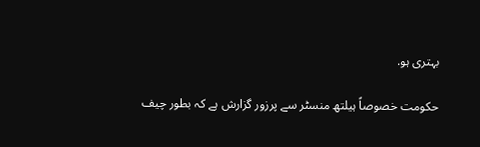بہتری ہو.

حکومت خصوصاً ہیلتھ منسٹر سے پرزور گزارش ہے کہ بطور چیف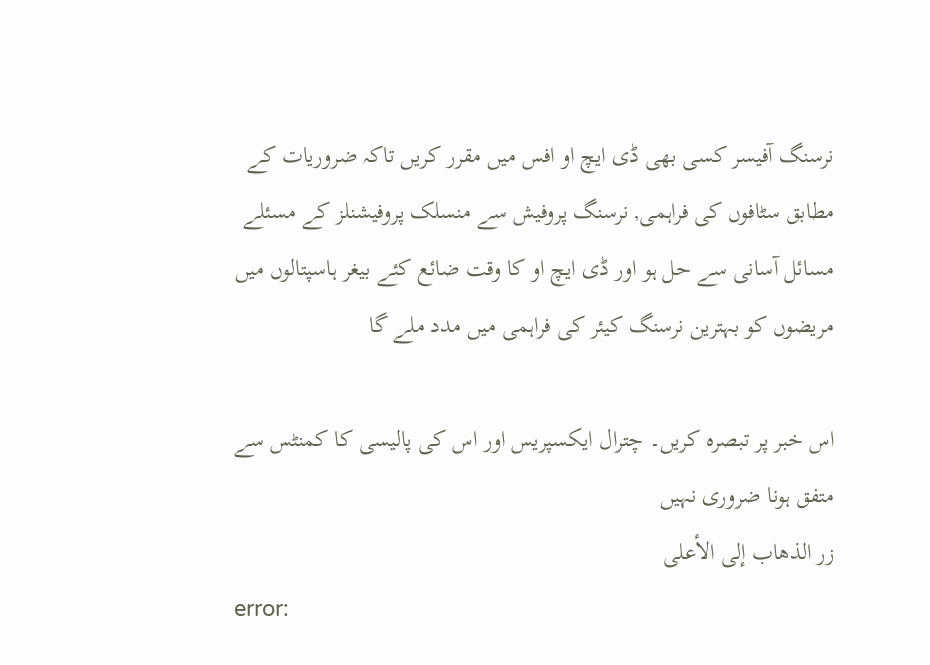نرسنگ آفیسر کسی بھی ڈی ایچ او افس میں مقرر کریں تاکہ ضروریات کے مطابق سٹافوں کی فراہمی, نرسنگ پروفیش سے منسلک پروفیشنلز کے مسئلے مسائل آسانی سے حل ہو اور ڈی ایچ او کا وقت ضائع کئے بیغر ہاسپتالوں میں مریضوں کو بہترین نرسنگ کیئر کی فراہمی میں مدد ملے گا

اس خبر پر تبصرہ کریں۔ چترال ایکسپریس اور اس کی پالیسی کا کمنٹس سے متفق ہونا ضروری نہیں
زر الذهاب إلى الأعلى
error: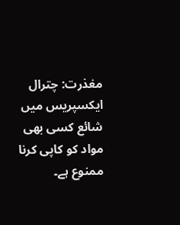مغذرت: چترال ایکسپریس میں شائع کسی بھی مواد کو کاپی کرنا ممنوع ہے۔